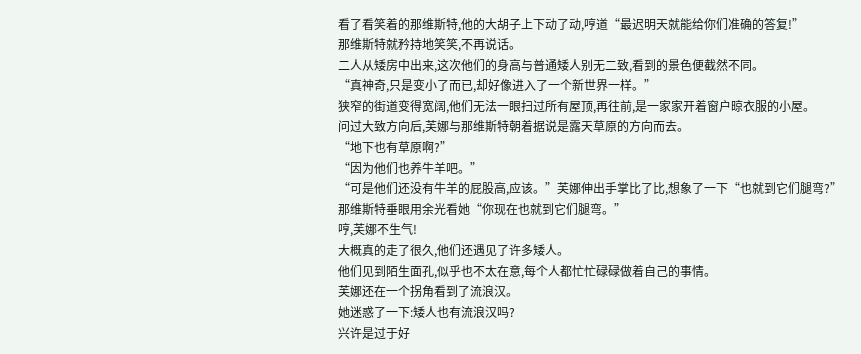看了看笑着的那维斯特,他的大胡子上下动了动,哼道“最迟明天就能给你们准确的答复!”
那维斯特就矜持地笑笑,不再说话。
二人从矮房中出来,这次他们的身高与普通矮人别无二致,看到的景色便截然不同。
“真神奇,只是变小了而已,却好像进入了一个新世界一样。”
狭窄的街道变得宽阔,他们无法一眼扫过所有屋顶,再往前,是一家家开着窗户晾衣服的小屋。
问过大致方向后,芙娜与那维斯特朝着据说是露天草原的方向而去。
“地下也有草原啊?”
“因为他们也养牛羊吧。”
“可是他们还没有牛羊的屁股高,应该。”芙娜伸出手掌比了比,想象了一下“也就到它们腿弯?”
那维斯特垂眼用余光看她“你现在也就到它们腿弯。”
哼,芙娜不生气!
大概真的走了很久,他们还遇见了许多矮人。
他们见到陌生面孔,似乎也不太在意,每个人都忙忙碌碌做着自己的事情。
芙娜还在一个拐角看到了流浪汉。
她迷惑了一下:矮人也有流浪汉吗?
兴许是过于好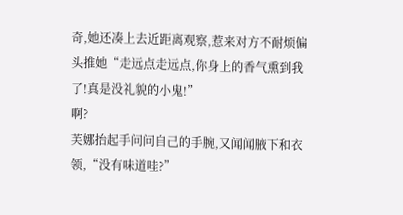奇,她还凑上去近距离观察,惹来对方不耐烦偏头推她“走远点走远点,你身上的香气熏到我了!真是没礼貌的小鬼!”
啊?
芙娜抬起手问问自己的手腕,又闻闻腋下和衣领,“没有味道哇?”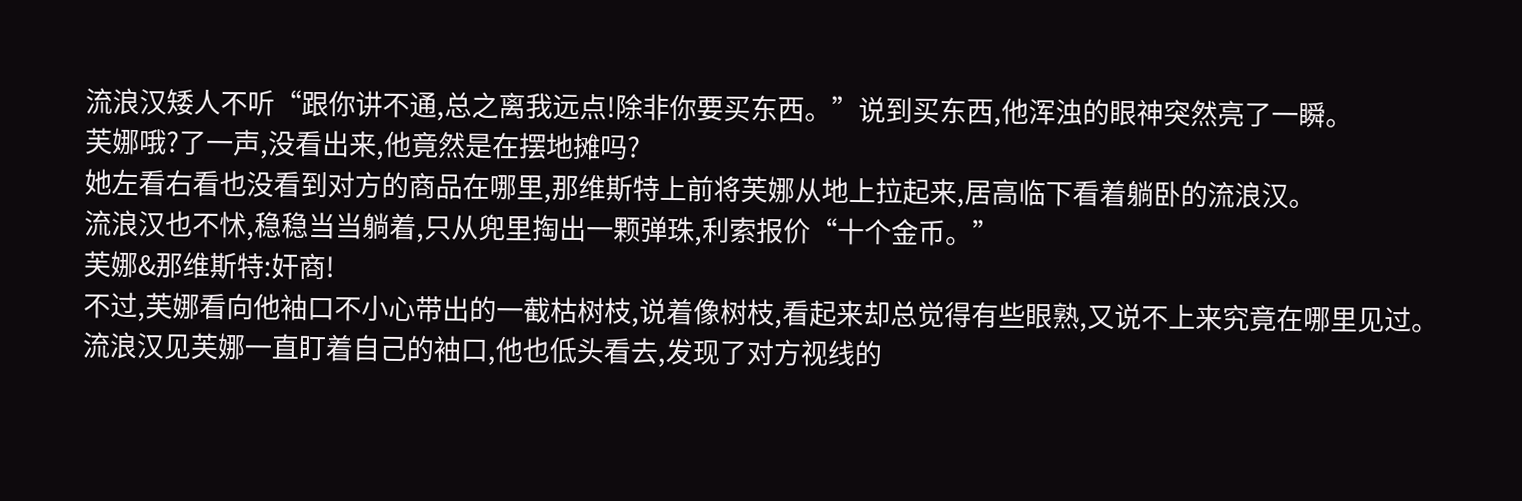流浪汉矮人不听“跟你讲不通,总之离我远点!除非你要买东西。”说到买东西,他浑浊的眼神突然亮了一瞬。
芙娜哦?了一声,没看出来,他竟然是在摆地摊吗?
她左看右看也没看到对方的商品在哪里,那维斯特上前将芙娜从地上拉起来,居高临下看着躺卧的流浪汉。
流浪汉也不怵,稳稳当当躺着,只从兜里掏出一颗弹珠,利索报价“十个金币。”
芙娜&那维斯特:奸商!
不过,芙娜看向他袖口不小心带出的一截枯树枝,说着像树枝,看起来却总觉得有些眼熟,又说不上来究竟在哪里见过。
流浪汉见芙娜一直盯着自己的袖口,他也低头看去,发现了对方视线的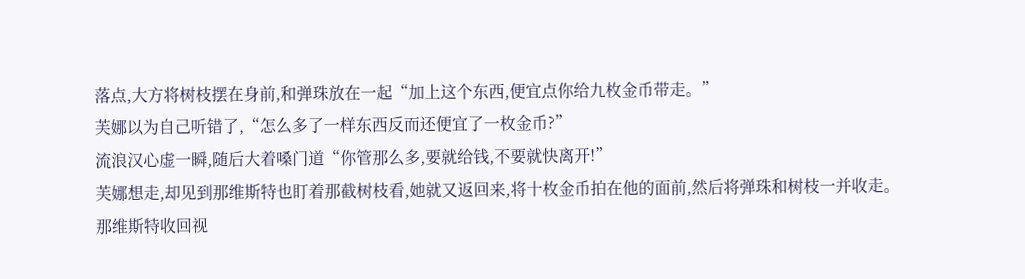落点,大方将树枝摆在身前,和弹珠放在一起“加上这个东西,便宜点你给九枚金币带走。”
芙娜以为自己听错了,“怎么多了一样东西反而还便宜了一枚金币?”
流浪汉心虚一瞬,随后大着嗓门道“你管那么多,要就给钱,不要就快离开!”
芙娜想走,却见到那维斯特也盯着那截树枝看,她就又返回来,将十枚金币拍在他的面前,然后将弹珠和树枝一并收走。
那维斯特收回视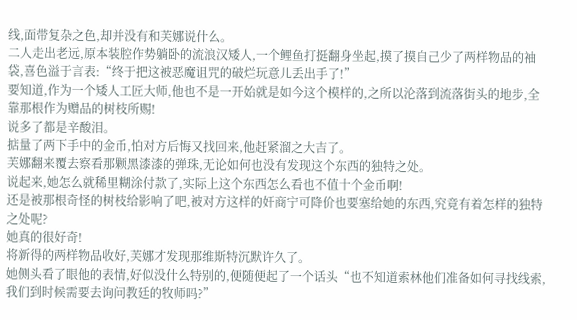线,面带复杂之色,却并没有和芙娜说什么。
二人走出老远,原本装腔作势躺卧的流浪汉矮人,一个鲤鱼打挺翻身坐起,摸了摸自己少了两样物品的袖袋,喜色溢于言表:“终于把这被恶魔诅咒的破烂玩意儿丢出手了!”
要知道,作为一个矮人工匠大师,他也不是一开始就是如今这个模样的,之所以沦落到流落街头的地步,全靠那根作为赠品的树枝所赐!
说多了都是辛酸泪。
掂量了两下手中的金币,怕对方后悔又找回来,他赶紧溜之大吉了。
芙娜翻来覆去察看那颗黑漆漆的弹珠,无论如何也没有发现这个东西的独特之处。
说起来,她怎么就稀里糊涂付款了,实际上这个东西怎么看也不值十个金币啊!
还是被那根奇怪的树枝给影响了吧,被对方这样的奸商宁可降价也要塞给她的东西,究竟有着怎样的独特之处呢?
她真的很好奇!
将新得的两样物品收好,芙娜才发现那维斯特沉默许久了。
她侧头看了眼他的表情,好似没什么特别的,便随便起了一个话头“也不知道索林他们准备如何寻找线索,我们到时候需要去询问教廷的牧师吗?”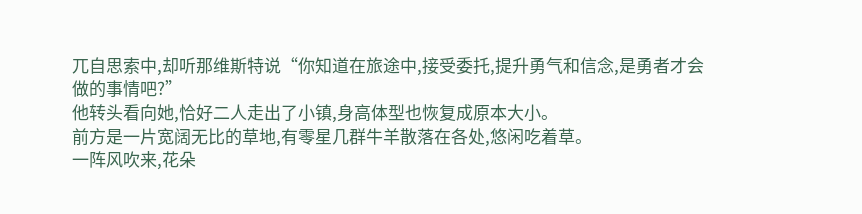兀自思索中,却听那维斯特说“你知道在旅途中,接受委托,提升勇气和信念,是勇者才会做的事情吧?”
他转头看向她,恰好二人走出了小镇,身高体型也恢复成原本大小。
前方是一片宽阔无比的草地,有零星几群牛羊散落在各处,悠闲吃着草。
一阵风吹来,花朵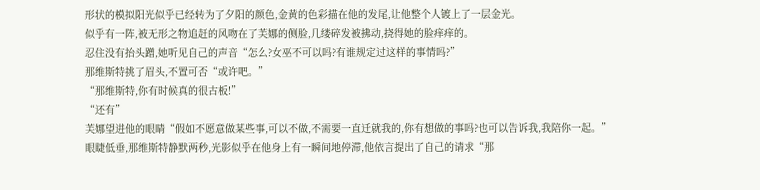形状的模拟阳光似乎已经转为了夕阳的颜色,金黄的色彩描在他的发尾,让他整个人镀上了一层金光。
似乎有一阵,被无形之物追赶的风吻在了芙娜的侧脸,几缕碎发被拂动,挠得她的脸痒痒的。
忍住没有抬头蹭,她听见自己的声音“怎么?女巫不可以吗?有谁规定过这样的事情吗?”
那维斯特挑了眉头,不置可否“或许吧。”
“那维斯特,你有时候真的很古板!”
“还有”
芙娜望进他的眼睛“假如不愿意做某些事,可以不做,不需要一直迁就我的,你有想做的事吗?也可以告诉我,我陪你一起。”
眼睫低垂,那维斯特静默两秒,光影似乎在他身上有一瞬间地停滞,他依言提出了自己的请求“那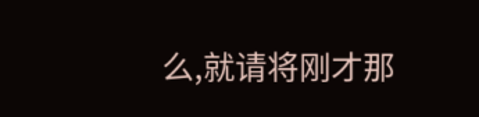么,就请将刚才那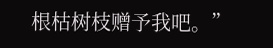根枯树枝赠予我吧。”